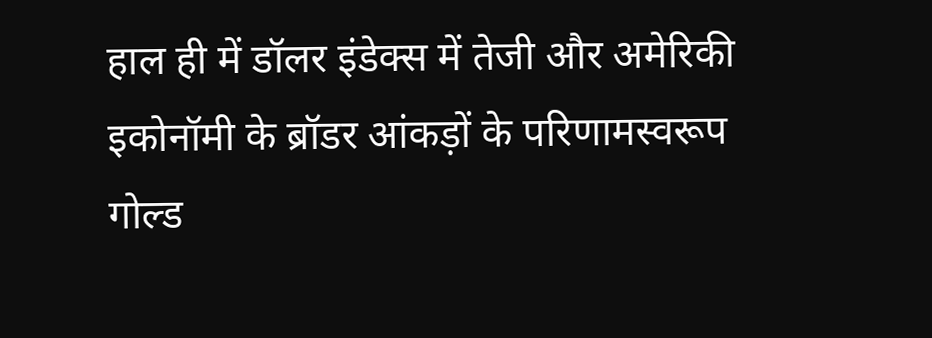हाल ही में डॉलर इंडेक्स में तेजी और अमेरिकी इकोनॉमी के ब्रॉडर आंकड़ों के परिणामस्वरूप गोल्ड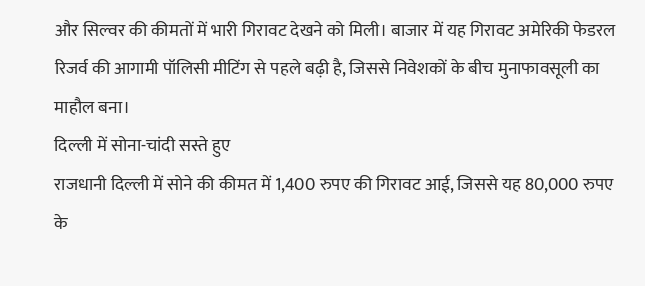और सिल्वर की कीमतों में भारी गिरावट देखने को मिली। बाजार में यह गिरावट अमेरिकी फेडरल रिजर्व की आगामी पॉलिसी मीटिंग से पहले बढ़ी है, जिससे निवेशकों के बीच मुनाफावसूली का माहौल बना।
दिल्ली में सोना-चांदी सस्ते हुए
राजधानी दिल्ली में सोने की कीमत में 1,400 रुपए की गिरावट आई, जिससे यह 80,000 रुपए के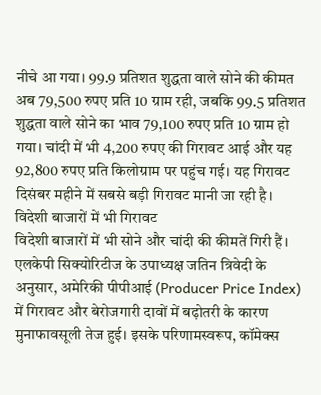नीचे आ गया। 99.9 प्रतिशत शुद्धता वाले सोने की कीमत अब 79,500 रुपए प्रति 10 ग्राम रही, जबकि 99.5 प्रतिशत शुद्धता वाले सोने का भाव 79,100 रुपए प्रति 10 ग्राम हो गया। चांदी में भी 4,200 रुपए की गिरावट आई और यह 92,800 रुपए प्रति किलोग्राम पर पहुंच गई। यह गिरावट दिसंबर महीने में सबसे बड़ी गिरावट मानी जा रही है।
विदेशी बाजारों में भी गिरावट
विदेशी बाजारों में भी सोने और चांदी की कीमतें गिरी हैं। एलकेपी सिक्योरिटीज के उपाध्यक्ष जतिन त्रिवेदी के अनुसार, अमेरिकी पीपीआई (Producer Price Index) में गिरावट और बेरोजगारी दावों में बढ़ोतरी के कारण मुनाफावसूली तेज हुई। इसके परिणामस्वरूप, कॉमेक्स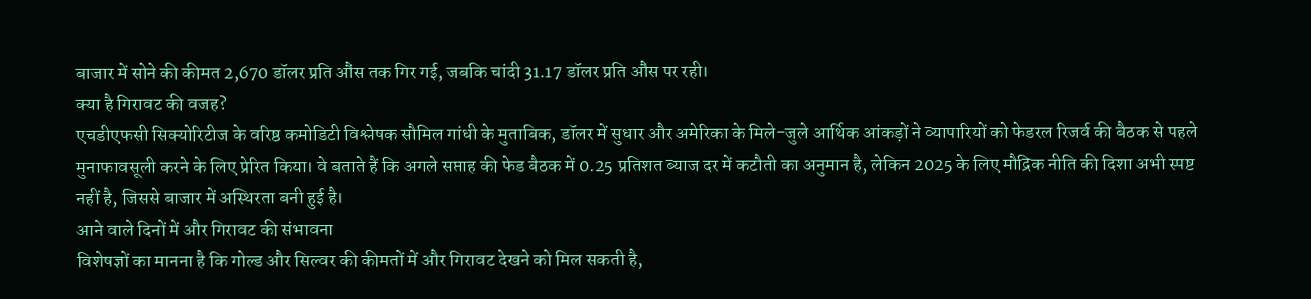बाजार में सोने की कीमत 2,670 डॉलर प्रति औंस तक गिर गई, जबकि चांदी 31.17 डॉलर प्रति औंस पर रही।
क्या है गिरावट की वजह?
एचडीएफसी सिक्योरिटीज के वरिष्ठ कमोडिटी विश्लेषक सौमिल गांधी के मुताबिक, डॉलर में सुधार और अमेरिका के मिले-जुले आर्थिक आंकड़ों ने व्यापारियों को फेडरल रिजर्व की बैठक से पहले मुनाफावसूली करने के लिए प्रेरित किया। वे बताते हैं कि अगले सप्ताह की फेड बैठक में 0.25 प्रतिशत ब्याज दर में कटौती का अनुमान है, लेकिन 2025 के लिए मौद्रिक नीति की दिशा अभी स्पष्ट नहीं है, जिससे बाजार में अस्थिरता बनी हुई है।
आने वाले दिनों में और गिरावट की संभावना
विशेषज्ञों का मानना है कि गोल्ड और सिल्वर की कीमतों में और गिरावट देखने को मिल सकती है,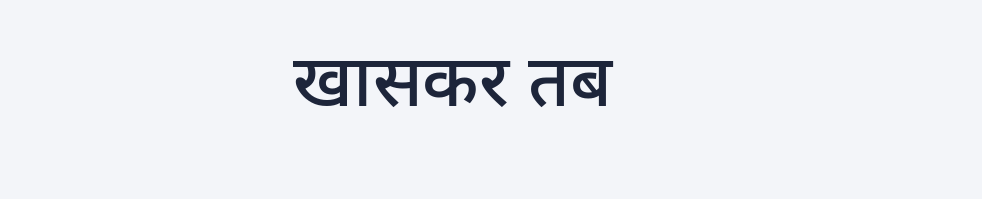खासकर तब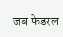जब फेडरल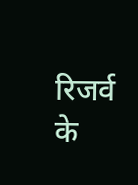रिजर्व के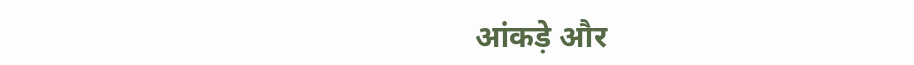आंकड़े और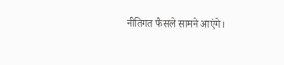नीतिगत फैसले सामने आएंगे।